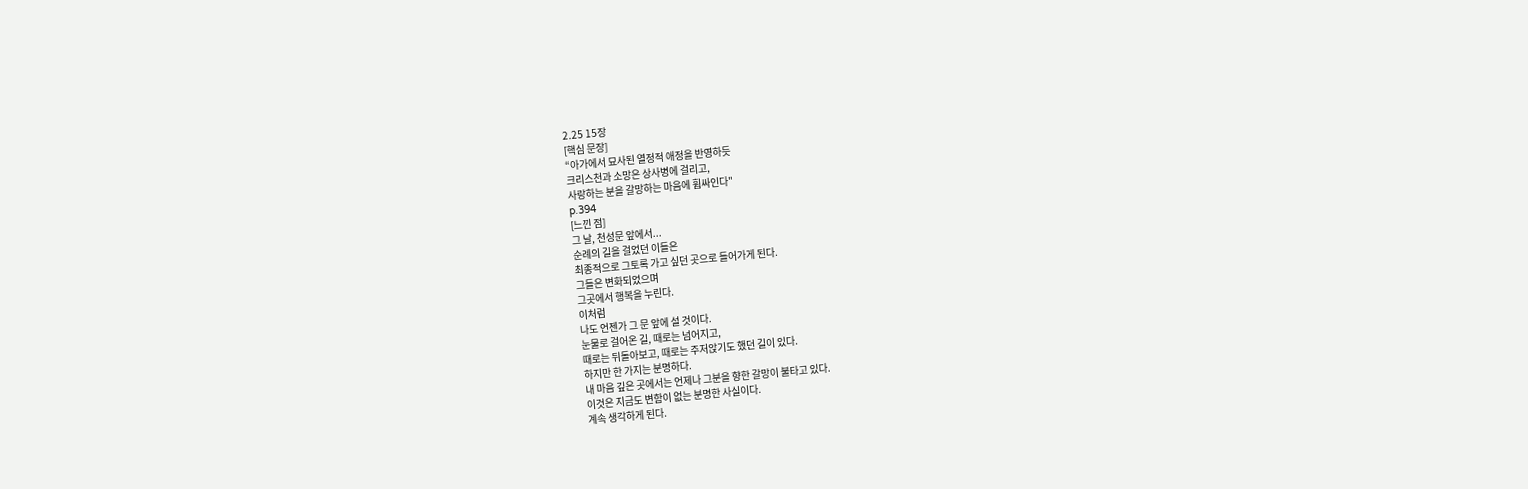2.25 15장
[핵심 문장]
“아가에서 묘사된 열정적 애정을 반영하듯
크리스천과 소망은 상사병에 걸리고,
사랑하는 분을 갈망하는 마음에 휩싸인다"
p.394
[느낀 점]
그 날, 천성문 앞에서...
순례의 길을 걸었던 이들은
최종적으로 그토록 가고 싶던 곳으로 들어가게 된다.
그들은 변화되었으며
그곳에서 행복을 누린다.
이처럼
나도 언젠가 그 문 앞에 설 것이다.
눈물로 걸어온 길, 때로는 넘어지고,
때로는 뒤돌아보고, 때로는 주저앉기도 했던 길이 있다.
하지만 한 가지는 분명하다.
내 마음 깊은 곳에서는 언제나 그분을 향한 갈망이 불타고 있다.
이것은 지금도 변함이 없는 분명한 사실이다.
계속 생각하게 된다.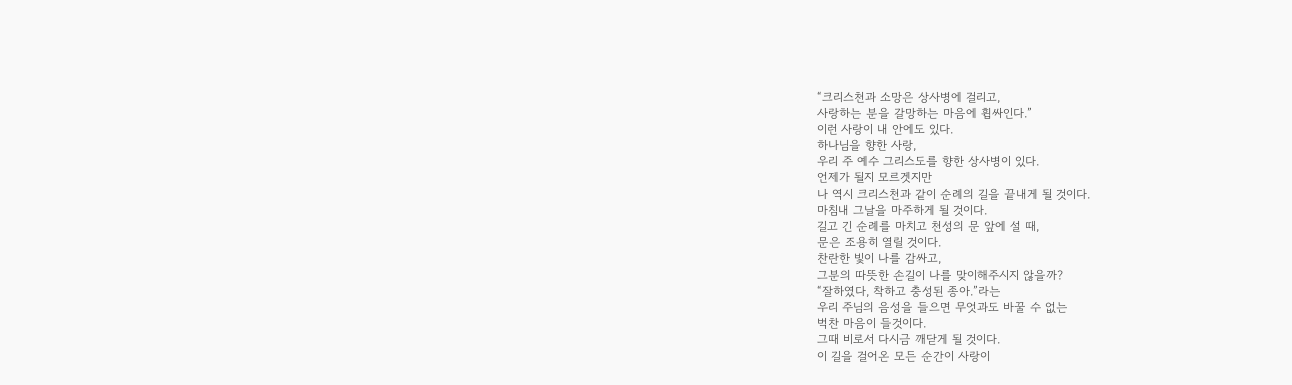“크리스천과 소망은 상사병에 걸리고,
사랑하는 분을 갈망하는 마음에 휩싸인다.”
이런 사랑이 내 안에도 있다.
하나님을 향한 사랑,
우리 주 예수 그리스도를 향한 상사병이 있다.
언제가 될지 모르겟지만
나 역시 크리스천과 같이 순례의 길을 끝내게 될 것이다.
마침내 그날을 마주하게 될 것이다.
길고 긴 순례를 마치고 천성의 문 앞에 설 때,
문은 조용히 열릴 것이다.
찬란한 빛이 나를 감싸고,
그분의 따뜻한 손길이 나를 맞이해주시지 않을까?
“잘하였다, 착하고 충성된 종아.”라는
우리 주님의 음성을 들으면 무엇과도 바꿀 수 없는
벅찬 마음이 들것이다.
그때 비로서 다시금 깨닫게 될 것이다.
이 길을 걸어온 모든 순간이 사랑이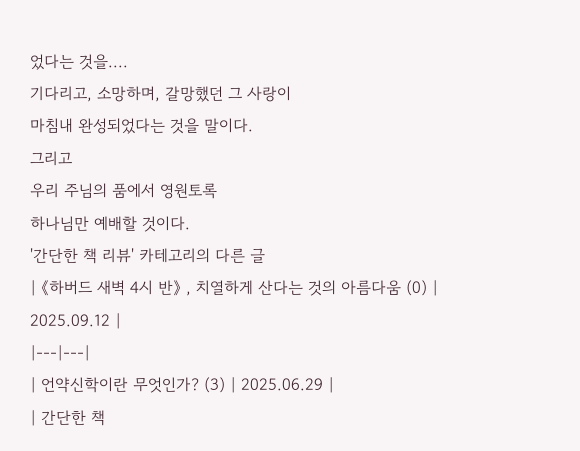었다는 것을....
기다리고, 소망하며, 갈망했던 그 사랑이
마침내 완성되었다는 것을 말이다.
그리고
우리 주님의 품에서 영원토록
하나님만 예배할 것이다.
'간단한 책 리뷰' 카테고리의 다른 글
| 《하버드 새벽 4시 반》 , 치열하게 산다는 것의 아름다움 (0) | 2025.09.12 |
|---|---|
| 언약신학이란 무엇인가? (3) | 2025.06.29 |
| 간단한 책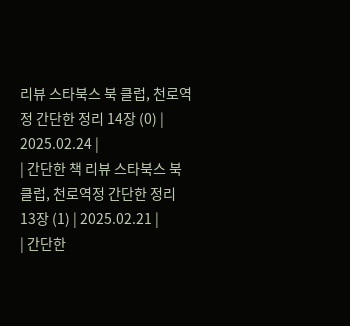리뷰 스타북스 북 클럽, 천로역정 간단한 정리 14장 (0) | 2025.02.24 |
| 간단한 책 리뷰 스타북스 북 클럽, 천로역정 간단한 정리 13장 (1) | 2025.02.21 |
| 간단한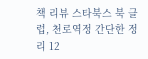책 리뷰 스타북스 북 클럽, 천로역정 간단한 정리 12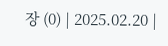장 (0) | 2025.02.20 |